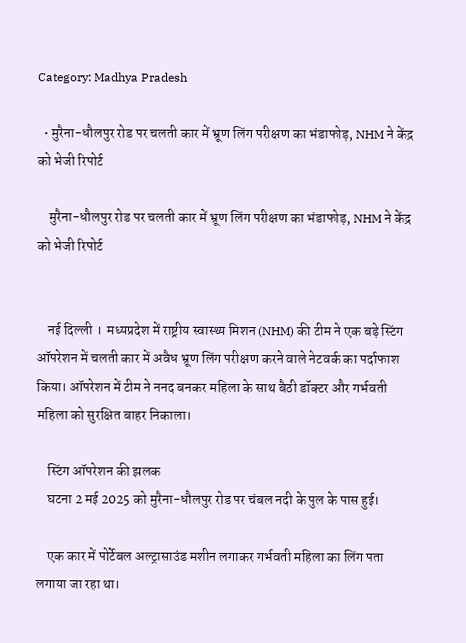Category: Madhya Pradesh

  • मुरैना-धौलपुर रोड पर चलती कार में भ्रूण लिंग परीक्षण का भंडाफोड़, NHM ने केंद्र को भेजी रिपोर्ट

    मुरैना-धौलपुर रोड पर चलती कार में भ्रूण लिंग परीक्षण का भंडाफोड़, NHM ने केंद्र को भेजी रिपोर्ट


    नई दिल्ली ।  मध्यप्रदेश में राष्ट्रीय स्वास्थ्य मिशन (NHM) की टीम ने एक बड़े स्टिंग ऑपरेशन में चलती कार में अवैध भ्रूण लिंग परीक्षण करने वाले नेटवर्क का पर्दाफाश किया। ऑपरेशन में टीम ने ननद बनकर महिला के साथ बैठी डॉक्टर और गर्भवती महिला को सुरक्षित बाहर निकाला।

    स्टिंग ऑपरेशन की झलक
    घटना 2 मई 2025 को मुरैना-धौलपुर रोड पर चंबल नदी के पुल के पास हुई।

    एक कार में पोर्टेबल अल्ट्रासाउंड मशीन लगाकर गर्भवती महिला का लिंग पता लगाया जा रहा था।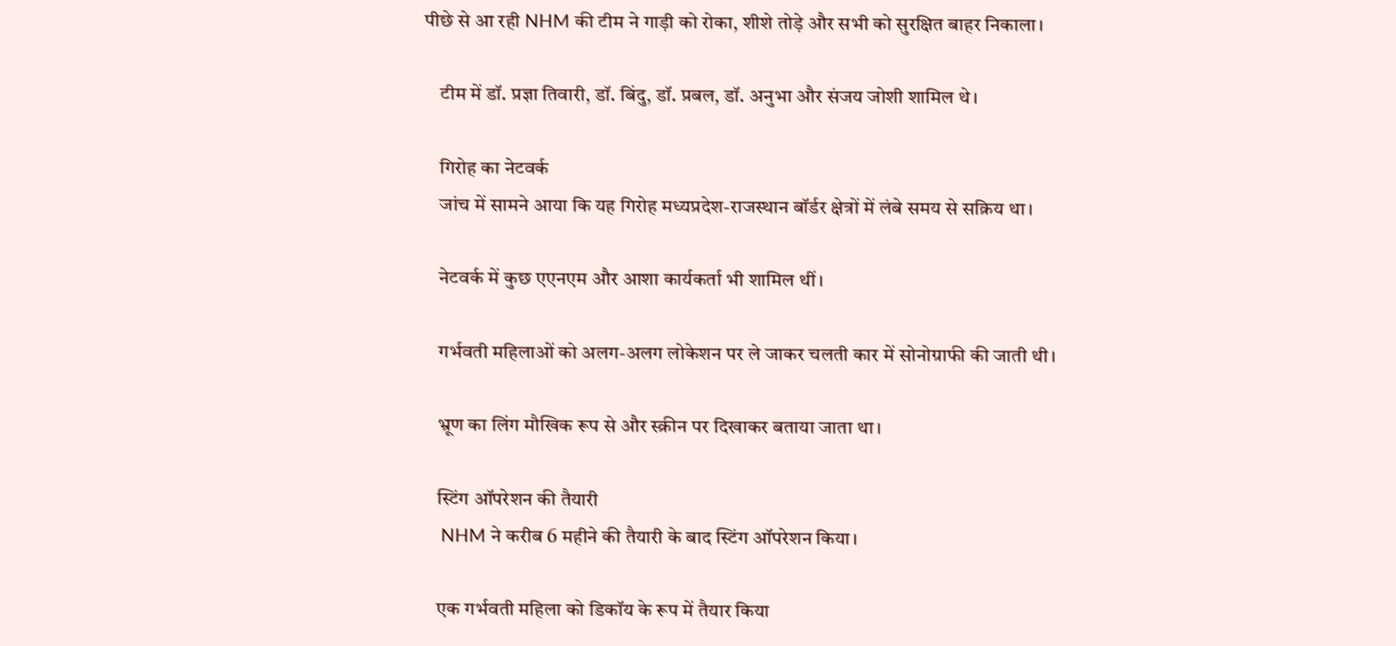पीछे से आ रही NHM की टीम ने गाड़ी को रोका, शीशे तोड़े और सभी को सुरक्षित बाहर निकाला।

    टीम में डॉ. प्रज्ञा तिवारी, डॉ. बिंदु, डॉ. प्रबल, डॉ. अनुभा और संजय जोशी शामिल थे।

    गिरोह का नेटवर्क
    जांच में सामने आया कि यह गिरोह मध्यप्रदेश-राजस्थान बॉर्डर क्षेत्रों में लंबे समय से सक्रिय था।

    नेटवर्क में कुछ एएनएम और आशा कार्यकर्ता भी शामिल थीं।

    गर्भवती महिलाओं को अलग-अलग लोकेशन पर ले जाकर चलती कार में सोनोग्राफी की जाती थी।

    भ्रूण का लिंग मौखिक रूप से और स्क्रीन पर दिखाकर बताया जाता था।

    स्टिंग ऑपरेशन की तैयारी
    NHM ने करीब 6 महीने की तैयारी के बाद स्टिंग ऑपरेशन किया।

    एक गर्भवती महिला को डिकॉय के रूप में तैयार किया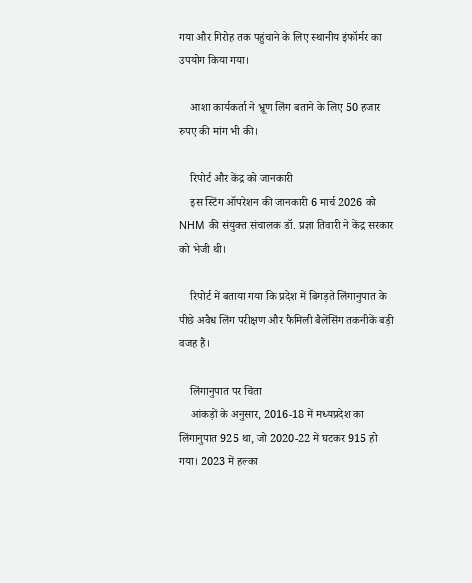गया और गिरोह तक पहुंचाने के लिए स्थानीय इंफॉर्मर का उपयोग किया गया।

    आशा कार्यकर्ता ने भ्रूण लिंग बताने के लिए 50 हजार रुपए की मांग भी की।

    रिपोर्ट और केंद्र को जानकारी
    इस स्टिंग ऑपरेशन की जानकारी 6 मार्च 2026 को NHM की संयुक्त संचालक डॉ. प्रज्ञा तिवारी ने केंद्र सरकार को भेजी थी।

    रिपोर्ट में बताया गया कि प्रदेश में बिगड़ते लिंगानुपात के पीछे अवैध लिंग परीक्षण और फैमिली बैलेंसिंग तकनीकें बड़ी वजह हैं।

    लिंगानुपात पर चिंता
    आंकड़ों के अनुसार, 2016-18 में मध्यप्रदेश का लिंगानुपात 925 था, जो 2020-22 में घटकर 915 हो गया। 2023 में हल्का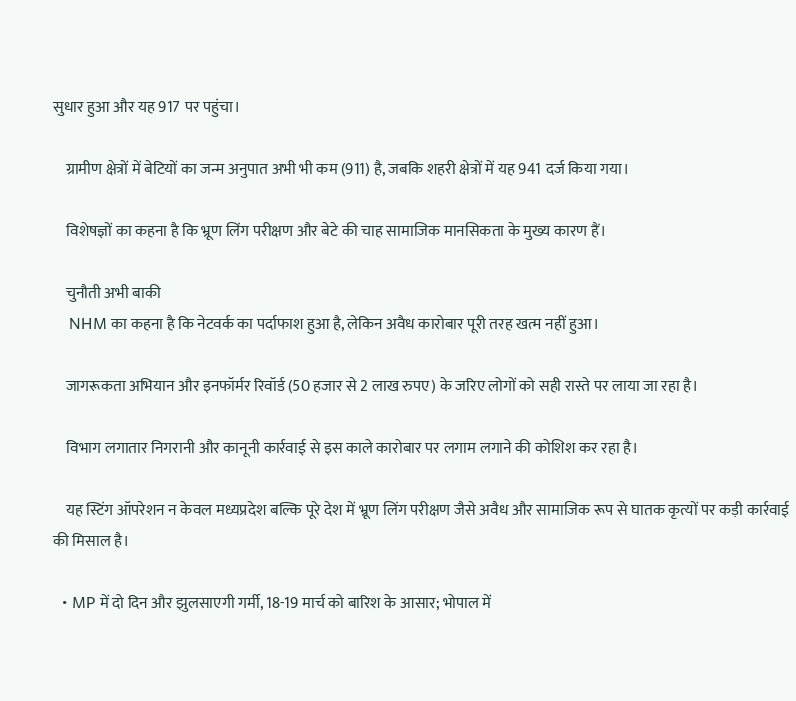सुधार हुआ और यह 917 पर पहुंचा।

    ग्रामीण क्षेत्रों में बेटियों का जन्म अनुपात अभी भी कम (911) है, जबकि शहरी क्षेत्रों में यह 941 दर्ज किया गया।

    विशेषज्ञों का कहना है कि भ्रूण लिंग परीक्षण और बेटे की चाह सामाजिक मानसिकता के मुख्य कारण हैं।

    चुनौती अभी बाकी
    NHM का कहना है कि नेटवर्क का पर्दाफाश हुआ है, लेकिन अवैध कारोबार पूरी तरह खत्म नहीं हुआ।

    जागरूकता अभियान और इनफॉर्मर रिवॉर्ड (50 हजार से 2 लाख रुपए) के जरिए लोगों को सही रास्ते पर लाया जा रहा है।

    विभाग लगातार निगरानी और कानूनी कार्रवाई से इस काले कारोबार पर लगाम लगाने की कोशिश कर रहा है।

    यह स्टिंग ऑपरेशन न केवल मध्यप्रदेश बल्कि पूरे देश में भ्रूण लिंग परीक्षण जैसे अवैध और सामाजिक रूप से घातक कृत्यों पर कड़ी कार्रवाई की मिसाल है।

  • MP में दो दिन और झुलसाएगी गर्मी, 18-19 मार्च को बारिश के आसार; भोपाल में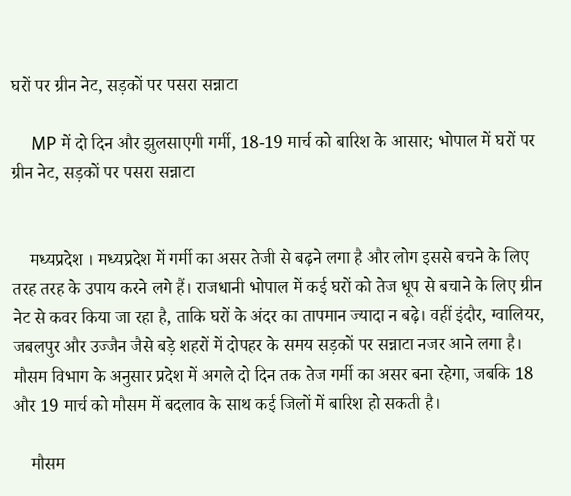घरों पर ग्रीन नेट, सड़कों पर पसरा सन्नाटा

    MP में दो दिन और झुलसाएगी गर्मी, 18-19 मार्च को बारिश के आसार; भोपाल में घरों पर ग्रीन नेट, सड़कों पर पसरा सन्नाटा


    मध्यप्रदेश । मध्यप्रदेश में गर्मी का असर तेजी से बढ़ने लगा है और लोग इससे बचने के लिए तरह तरह के उपाय करने लगे हैं। राजधानी भोपाल में कई घरों को तेज धूप से बचाने के लिए ग्रीन नेट से कवर किया जा रहा है, ताकि घरों के अंदर का तापमान ज्यादा न बढ़े। वहीं इंदौर, ग्वालियर, जबलपुर और उज्जैन जैसे बड़े शहरों में दोपहर के समय सड़कों पर सन्नाटा नजर आने लगा है। मौसम विभाग के अनुसार प्रदेश में अगले दो दिन तक तेज गर्मी का असर बना रहेगा, जबकि 18 और 19 मार्च को मौसम में बदलाव के साथ कई जिलों में बारिश हो सकती है।

    मौसम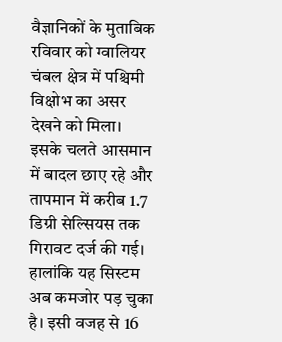वैज्ञानिकों के मुताबिक रविवार को ग्वालियर चंबल क्षेत्र में पश्चिमी विक्षोभ का असर देखने को मिला। इसके चलते आसमान में बादल छाए रहे और तापमान में करीब 1.7 डिग्री सेल्सियस तक गिरावट दर्ज की गई। हालांकि यह सिस्टम अब कमजोर पड़ चुका है। इसी वजह से 16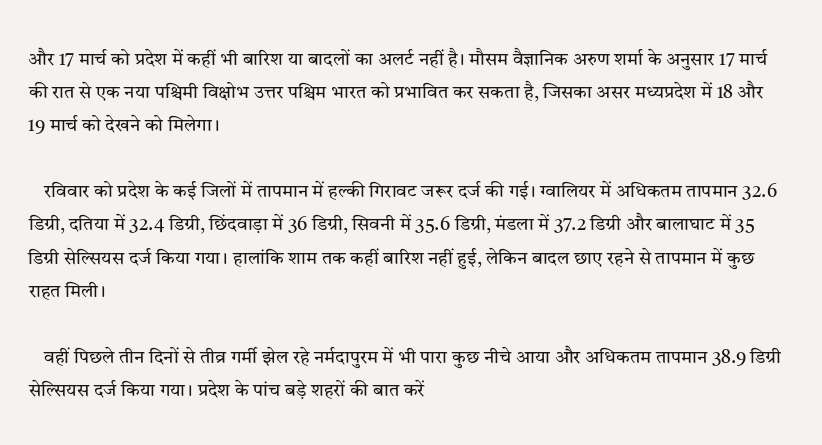और 17 मार्च को प्रदेश में कहीं भी बारिश या बादलों का अलर्ट नहीं है। मौसम वैज्ञानिक अरुण शर्मा के अनुसार 17 मार्च की रात से एक नया पश्चिमी विक्षोभ उत्तर पश्चिम भारत को प्रभावित कर सकता है, जिसका असर मध्यप्रदेश में 18 और 19 मार्च को देखने को मिलेगा।

    रविवार को प्रदेश के कई जिलों में तापमान में हल्की गिरावट जरूर दर्ज की गई। ग्वालियर में अधिकतम तापमान 32.6 डिग्री, दतिया में 32.4 डिग्री, छिंदवाड़ा में 36 डिग्री, सिवनी में 35.6 डिग्री, मंडला में 37.2 डिग्री और बालाघाट में 35 डिग्री सेल्सियस दर्ज किया गया। हालांकि शाम तक कहीं बारिश नहीं हुई, लेकिन बादल छाए रहने से तापमान में कुछ राहत मिली।

    वहीं पिछले तीन दिनों से तीव्र गर्मी झेल रहे नर्मदापुरम में भी पारा कुछ नीचे आया और अधिकतम तापमान 38.9 डिग्री सेल्सियस दर्ज किया गया। प्रदेश के पांच बड़े शहरों की बात करें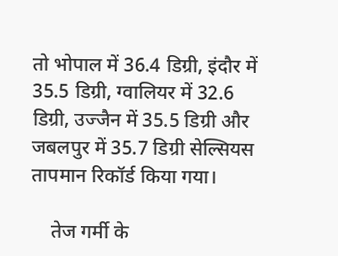तो भोपाल में 36.4 डिग्री, इंदौर में 35.5 डिग्री, ग्वालियर में 32.6 डिग्री, उज्जैन में 35.5 डिग्री और जबलपुर में 35.7 डिग्री सेल्सियस तापमान रिकॉर्ड किया गया।

    तेज गर्मी के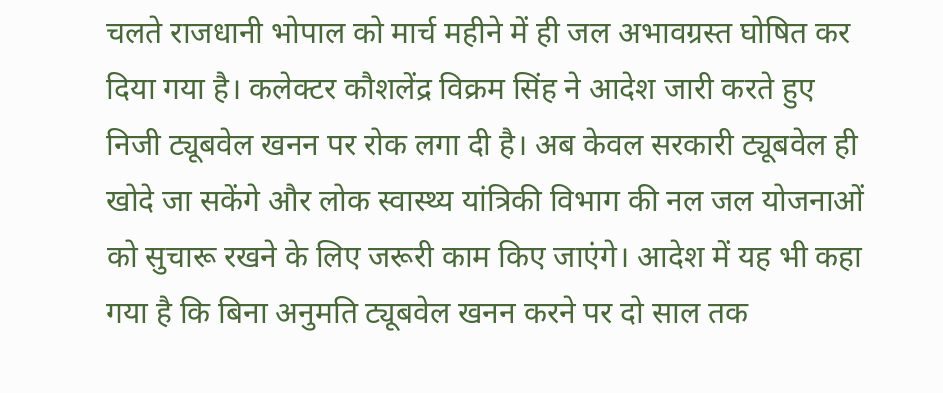चलते राजधानी भोपाल को मार्च महीने में ही जल अभावग्रस्त घोषित कर दिया गया है। कलेक्टर कौशलेंद्र विक्रम सिंह ने आदेश जारी करते हुए निजी ट्यूबवेल खनन पर रोक लगा दी है। अब केवल सरकारी ट्यूबवेल ही खोदे जा सकेंगे और लोक स्वास्थ्य यांत्रिकी विभाग की नल जल योजनाओं को सुचारू रखने के लिए जरूरी काम किए जाएंगे। आदेश में यह भी कहा गया है कि बिना अनुमति ट्यूबवेल खनन करने पर दो साल तक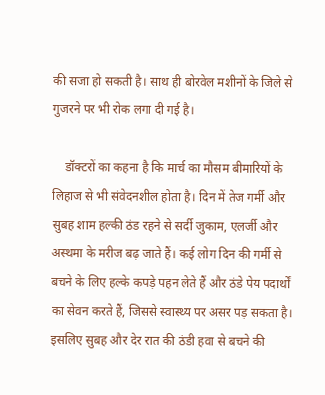की सजा हो सकती है। साथ ही बोरवेल मशीनों के जिले से गुजरने पर भी रोक लगा दी गई है।

    डॉक्टरों का कहना है कि मार्च का मौसम बीमारियों के लिहाज से भी संवेदनशील होता है। दिन में तेज गर्मी और सुबह शाम हल्की ठंड रहने से सर्दी जुकाम, एलर्जी और अस्थमा के मरीज बढ़ जाते हैं। कई लोग दिन की गर्मी से बचने के लिए हल्के कपड़े पहन लेते हैं और ठंडे पेय पदार्थों का सेवन करते हैं, जिससे स्वास्थ्य पर असर पड़ सकता है। इसलिए सुबह और देर रात की ठंडी हवा से बचने की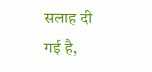सलाह दी गई है,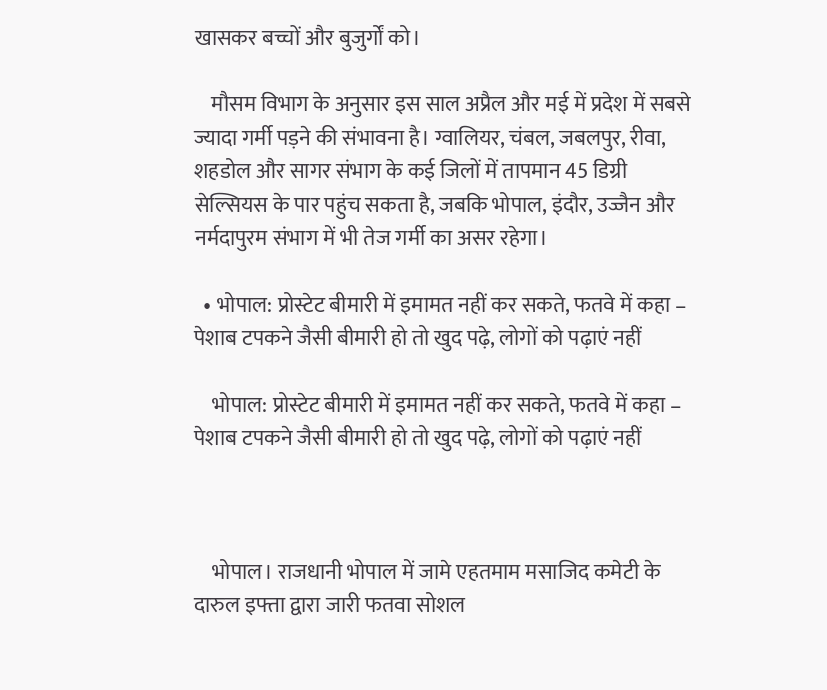खासकर बच्चों और बुजुर्गों को।

    मौसम विभाग के अनुसार इस साल अप्रैल और मई में प्रदेश में सबसे ज्यादा गर्मी पड़ने की संभावना है। ग्वालियर, चंबल, जबलपुर, रीवा, शहडोल और सागर संभाग के कई जिलों में तापमान 45 डिग्री सेल्सियस के पार पहुंच सकता है, जबकि भोपाल, इंदौर, उज्जैन और नर्मदापुरम संभाग में भी तेज गर्मी का असर रहेगा।

  • भोपाल: प्रोस्टेट बीमारी में इमामत नहीं कर सकते, फतवे में कहा – पेशाब टपकने जैसी बीमारी हो तो खुद पढ़े, लोगों को पढ़ाएं नहीं

    भोपाल: प्रोस्टेट बीमारी में इमामत नहीं कर सकते, फतवे में कहा – पेशाब टपकने जैसी बीमारी हो तो खुद पढ़े, लोगों को पढ़ाएं नहीं



    भोपाल। राजधानी भोपाल में जामे एहतमाम मसाजिद कमेटी के दारुल इफ्ता द्वारा जारी फतवा सोशल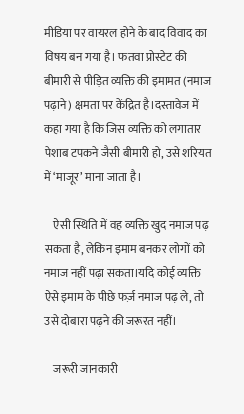मीडिया पर वायरल होने के बाद विवाद का विषय बन गया है। फतवा प्रोस्टेट की बीमारी से पीड़ित व्यक्ति की इमामत (नमाज पढ़ाने) क्षमता पर केंद्रित है।दस्तावेज में कहा गया है कि जिस व्यक्ति को लगातार पेशाब टपकने जैसी बीमारी हो, उसे शरियत में ‘माजूर’ माना जाता है।

    ऐसी स्थिति में वह व्यक्ति खुद नमाज पढ़ सकता है, लेकिन इमाम बनकर लोगों को नमाज नहीं पढ़ा सकता।यदि कोई व्यक्ति ऐसे इमाम के पीछे फर्ज़ नमाज पढ़ ले, तो उसे दोबारा पढ़ने की जरूरत नहीं।

    जरूरी जानकारी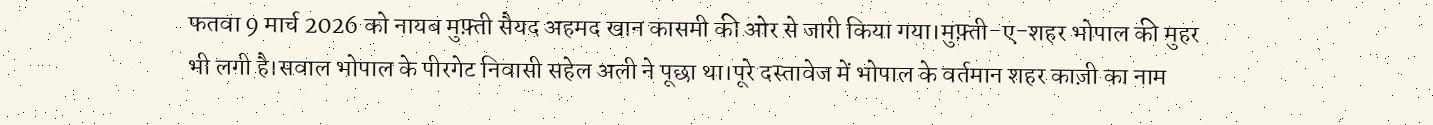फतवा 9 मार्च 2026 को नायब मुफ़्ती सैयद अहमद खान कासमी की ओर से जारी किया गया।मुफ़्ती-ए-शहर भोपाल की मुहर भी लगी है।सवाल भोपाल के पीरगेट निवासी सहेल अली ने पूछा था।पूरे दस्तावेज में भोपाल के वर्तमान शहर काज़ी का नाम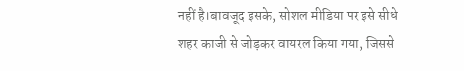नहीं है।बावजूद इसके, सोशल मीडिया पर इसे सीधे शहर काजी से जोड़कर वायरल किया गया, जिससे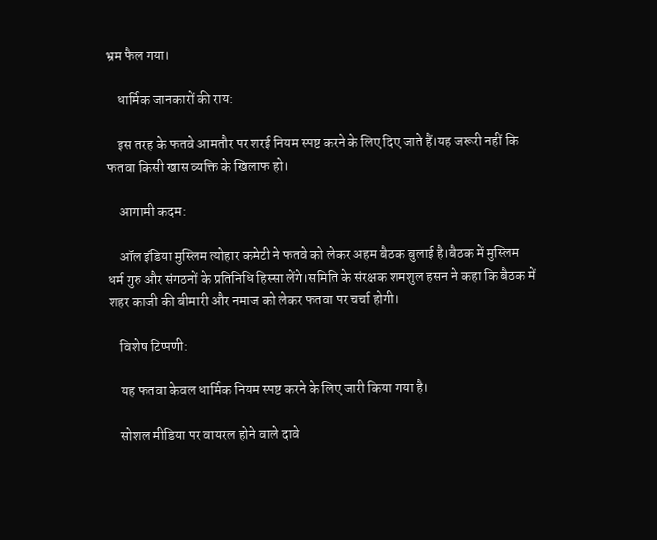भ्रम फैल गया।

    धार्मिक जानकारों की राय:

    इस तरह के फतवे आमतौर पर शरई नियम स्पष्ट करने के लिए दिए जाते हैं।यह जरूरी नहीं कि फतवा किसी खास व्यक्ति के खिलाफ हो।

    आगामी कदम:

    ऑल इंडिया मुस्लिम त्योहार कमेटी ने फतवे को लेकर अहम बैठक बुलाई है।बैठक में मुस्लिम धर्म गुरु और संगठनों के प्रतिनिधि हिस्सा लेंगे।समिति के संरक्षक शमशुल हसन ने कहा कि बैठक में शहर काजी की बीमारी और नमाज को लेकर फतवा पर चर्चा होगी।

    विशेष टिप्पणी:

    यह फतवा केवल धार्मिक नियम स्पष्ट करने के लिए जारी किया गया है।

    सोशल मीडिया पर वायरल होने वाले दावे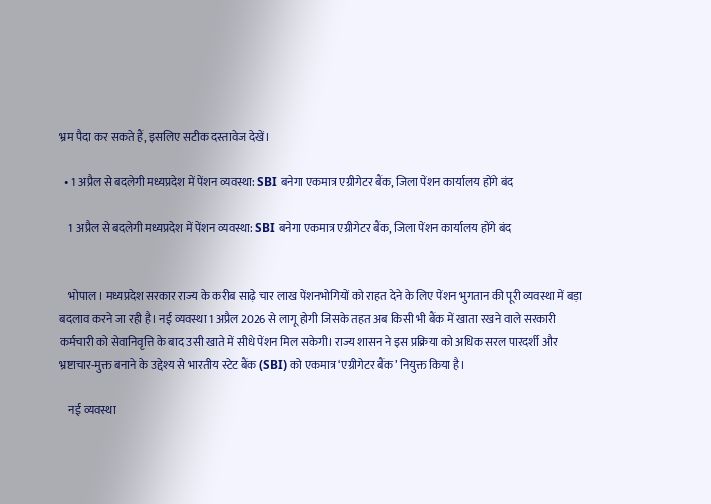भ्रम पैदा कर सकते हैं, इसलिए सटीक दस्तावेज देखें।

  • 1 अप्रैल से बदलेगी मध्यप्रदेश में पेंशन व्यवस्था: SBI बनेगा एकमात्र एग्रीगेटर बैंक, जिला पेंशन कार्यालय होंगे बंद

    1 अप्रैल से बदलेगी मध्यप्रदेश में पेंशन व्यवस्था: SBI बनेगा एकमात्र एग्रीगेटर बैंक, जिला पेंशन कार्यालय होंगे बंद


    भोपाल । मध्यप्रदेश सरकार राज्य के करीब साढ़े चार लाख पेंशनभोगियों को राहत देने के लिए पेंशन भुगतान की पूरी व्यवस्था में बड़ा बदलाव करने जा रही है। नई व्यवस्था 1 अप्रैल 2026 से लागू होगी जिसके तहत अब किसी भी बैंक में खाता रखने वाले सरकारी कर्मचारी को सेवानिवृत्ति के बाद उसी खाते में सीधे पेंशन मिल सकेगी। राज्य शासन ने इस प्रक्रिया को अधिक सरल पारदर्शी और भ्रष्टाचार-मुक्त बनाने के उद्देश्य से भारतीय स्टेट बैंक (SBI) को एकमात्र ‘एग्रीगेटर बैंक’ नियुक्त किया है।

    नई व्यवस्था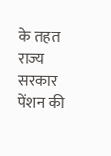के तहत राज्य सरकार पेंशन की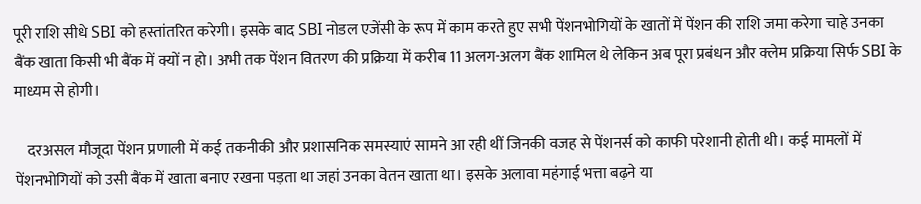पूरी राशि सीधे SBI को हस्तांतरित करेगी। इसके बाद SBI नोडल एजेंसी के रूप में काम करते हुए सभी पेंशनभोगियों के खातों में पेंशन की राशि जमा करेगा चाहे उनका बैंक खाता किसी भी बैंक में क्यों न हो। अभी तक पेंशन वितरण की प्रक्रिया में करीब 11 अलग-अलग बैंक शामिल थे लेकिन अब पूरा प्रबंधन और क्लेम प्रक्रिया सिर्फ SBI के माध्यम से होगी।

    दरअसल मौजूदा पेंशन प्रणाली में कई तकनीकी और प्रशासनिक समस्याएं सामने आ रही थीं जिनकी वजह से पेंशनर्स को काफी परेशानी होती थी। कई मामलों में पेंशनभोगियों को उसी बैंक में खाता बनाए रखना पड़ता था जहां उनका वेतन खाता था। इसके अलावा महंगाई भत्ता बढ़ने या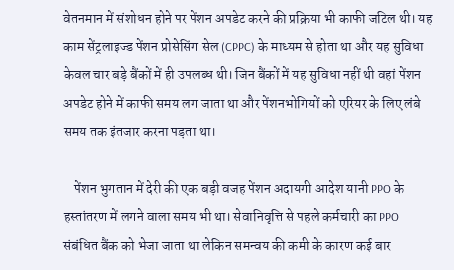वेतनमान में संशोधन होने पर पेंशन अपडेट करने की प्रक्रिया भी काफी जटिल थी। यह काम सेंट्रलाइज्ड पेंशन प्रोसेसिंग सेल (CPPC) के माध्यम से होता था और यह सुविधा केवल चार बड़े बैंकों में ही उपलब्ध थी। जिन बैंकों में यह सुविधा नहीं थी वहां पेंशन अपडेट होने में काफी समय लग जाता था और पेंशनभोगियों को एरियर के लिए लंबे समय तक इंतजार करना पड़ता था।

    पेंशन भुगतान में देरी की एक बड़ी वजह पेंशन अदायगी आदेश यानी PPO के हस्तांतरण में लगने वाला समय भी था। सेवानिवृत्ति से पहले कर्मचारी का PPO संबंधित बैंक को भेजा जाता था लेकिन समन्वय की कमी के कारण कई बार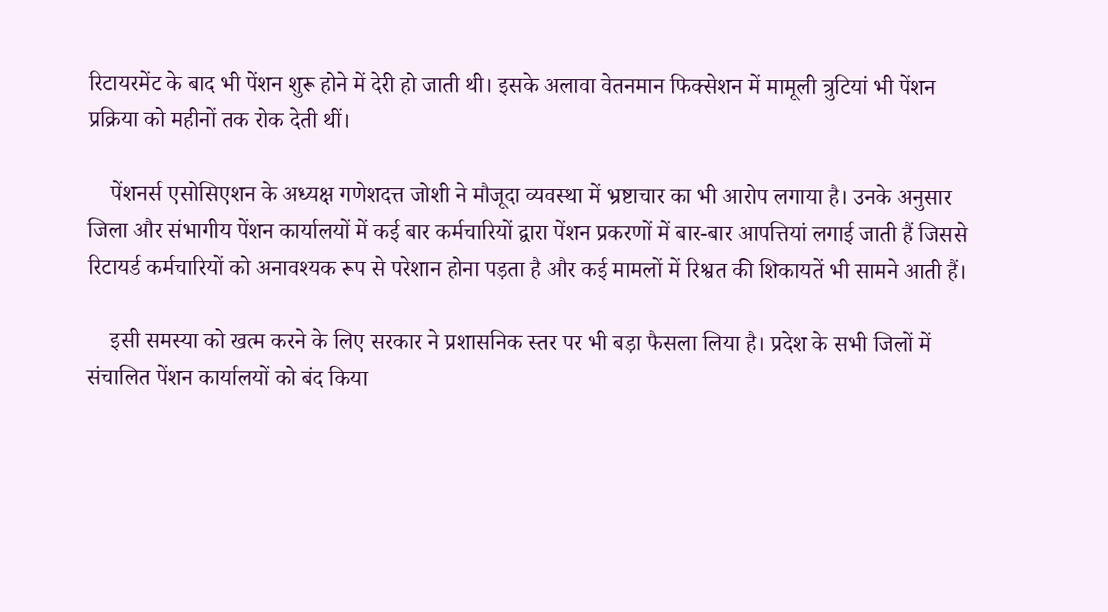रिटायरमेंट के बाद भी पेंशन शुरू होने में देरी हो जाती थी। इसके अलावा वेतनमान फिक्सेशन में मामूली त्रुटियां भी पेंशन प्रक्रिया को महीनों तक रोक देती थीं।

    पेंशनर्स एसोसिएशन के अध्यक्ष गणेशदत्त जोशी ने मौजूदा व्यवस्था में भ्रष्टाचार का भी आरोप लगाया है। उनके अनुसार जिला और संभागीय पेंशन कार्यालयों में कई बार कर्मचारियों द्वारा पेंशन प्रकरणों में बार-बार आपत्तियां लगाई जाती हैं जिससे रिटायर्ड कर्मचारियों को अनावश्यक रूप से परेशान होना पड़ता है और कई मामलों में रिश्वत की शिकायतें भी सामने आती हैं।

    इसी समस्या को खत्म करने के लिए सरकार ने प्रशासनिक स्तर पर भी बड़ा फैसला लिया है। प्रदेश के सभी जिलों में संचालित पेंशन कार्यालयों को बंद किया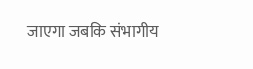जाएगा जबकि संभागीय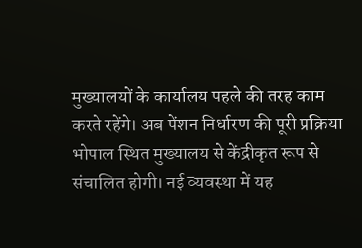मुख्यालयों के कार्यालय पहले की तरह काम करते रहेंगे। अब पेंशन निर्धारण की पूरी प्रक्रिया भोपाल स्थित मुख्यालय से केंद्रीकृत रूप से संचालित होगी। नई व्यवस्था में यह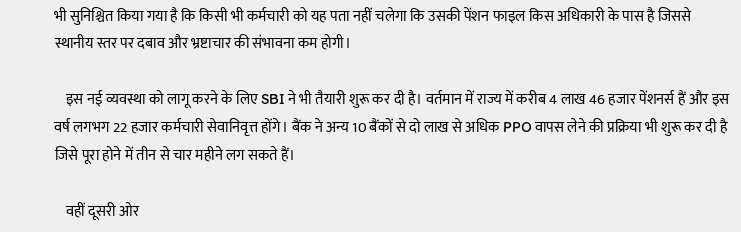भी सुनिश्चित किया गया है कि किसी भी कर्मचारी को यह पता नहीं चलेगा कि उसकी पेंशन फाइल किस अधिकारी के पास है जिससे स्थानीय स्तर पर दबाव और भ्रष्टाचार की संभावना कम होगी।

    इस नई व्यवस्था को लागू करने के लिए SBI ने भी तैयारी शुरू कर दी है। वर्तमान में राज्य में करीब 4 लाख 46 हजार पेंशनर्स हैं और इस वर्ष लगभग 22 हजार कर्मचारी सेवानिवृत्त होंगे। बैंक ने अन्य 10 बैंकों से दो लाख से अधिक PPO वापस लेने की प्रक्रिया भी शुरू कर दी है जिसे पूरा होने में तीन से चार महीने लग सकते हैं।

    वहीं दूसरी ओर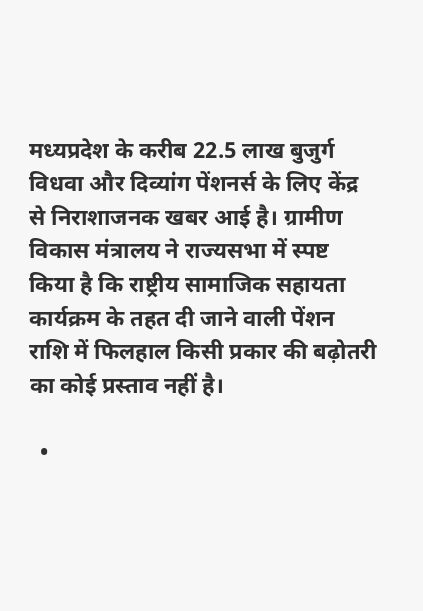मध्यप्रदेश के करीब 22.5 लाख बुजुर्ग विधवा और दिव्यांग पेंशनर्स के लिए केंद्र से निराशाजनक खबर आई है। ग्रामीण विकास मंत्रालय ने राज्यसभा में स्पष्ट किया है कि राष्ट्रीय सामाजिक सहायता कार्यक्रम के तहत दी जाने वाली पेंशन राशि में फिलहाल किसी प्रकार की बढ़ोतरी का कोई प्रस्ताव नहीं है।

  •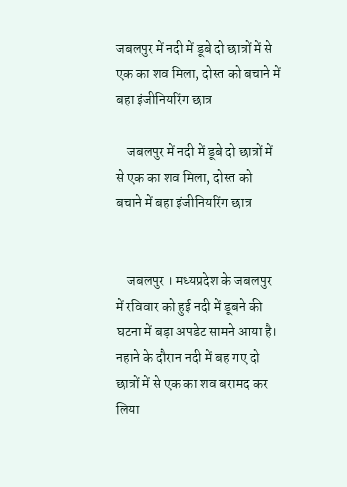जबलपुर में नदी में डूबे दो छात्रों में से एक का शव मिला, दोस्त को बचाने में बहा इंजीनियरिंग छात्र

    जबलपुर में नदी में डूबे दो छात्रों में से एक का शव मिला, दोस्त को बचाने में बहा इंजीनियरिंग छात्र


    जबलपुर । मध्यप्रदेश के जबलपुर में रविवार को हुई नदी में डूबने की घटना में बड़ा अपडेट सामने आया है। नहाने के दौरान नदी में बह गए दो छात्रों में से एक का शव बरामद कर लिया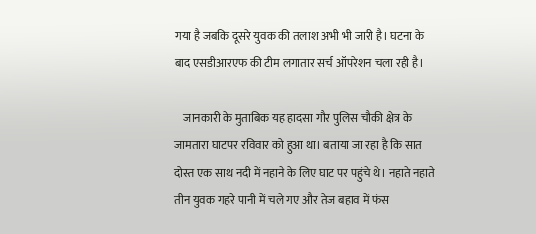गया है जबकि दूसरे युवक की तलाश अभी भी जारी है। घटना के बाद एसडीआरएफ की टीम लगातार सर्च ऑपरेशन चला रही है।

    जानकारी के मुताबिक यह हादसा गौर पुलिस चौकी क्षेत्र के जामतारा घाटपर रविवार को हुआ था। बताया जा रहा है कि सात दोस्त एक साथ नदी में नहाने के लिए घाट पर पहुंचे थे। नहाते नहाते तीन युवक गहरे पानी में चले गए और तेज बहाव में फंस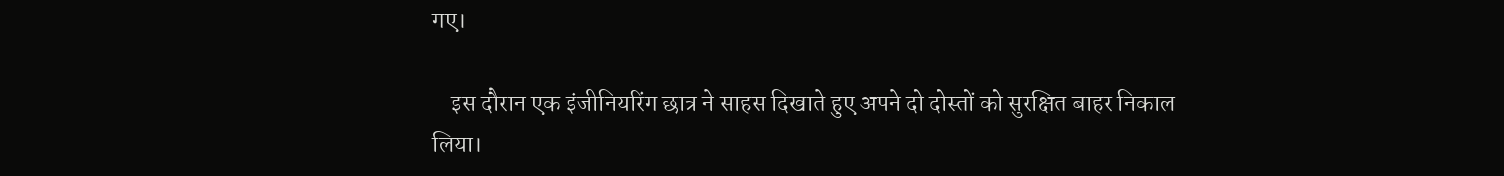गए।

    इस दौरान एक इंजीनियरिंग छात्र ने साहस दिखाते हुए अपने दो दोस्तों को सुरक्षित बाहर निकाल लिया।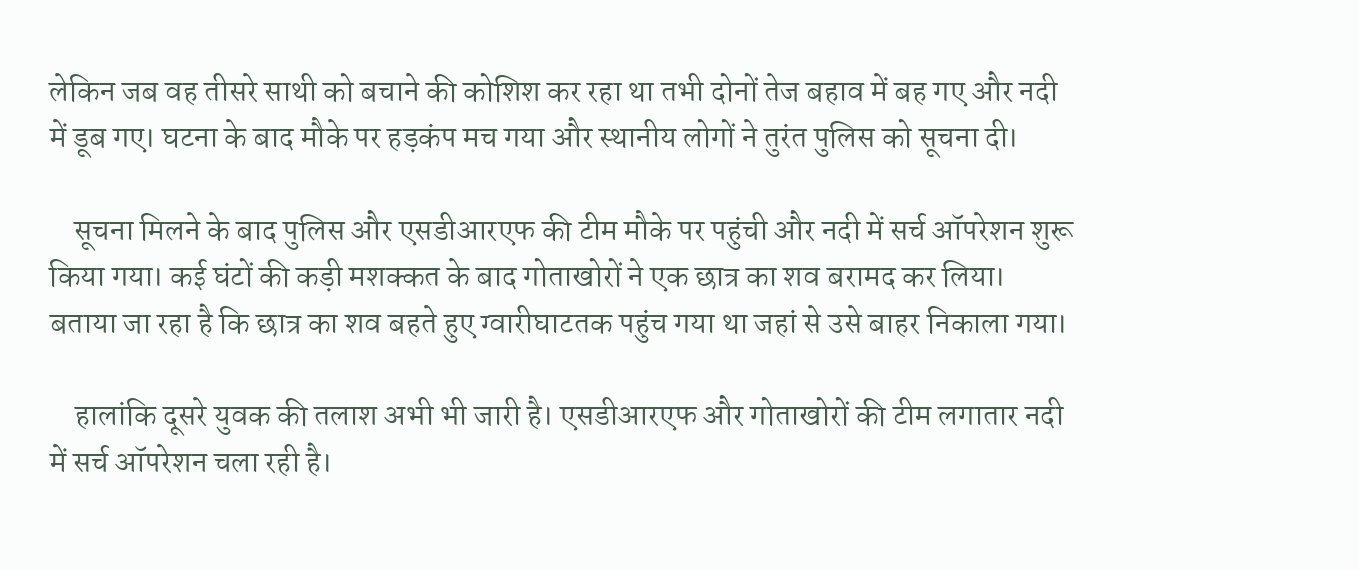लेकिन जब वह तीसरे साथी को बचाने की कोशिश कर रहा था तभी दोनों तेज बहाव में बह गए और नदी में डूब गए। घटना के बाद मौके पर हड़कंप मच गया और स्थानीय लोगों ने तुरंत पुलिस को सूचना दी।

    सूचना मिलने के बाद पुलिस और एसडीआरएफ की टीम मौके पर पहुंची और नदी में सर्च ऑपरेशन शुरू किया गया। कई घंटों की कड़ी मशक्कत के बाद गोताखोरों ने एक छात्र का शव बरामद कर लिया। बताया जा रहा है कि छात्र का शव बहते हुए ग्वारीघाटतक पहुंच गया था जहां से उसे बाहर निकाला गया।

    हालांकि दूसरे युवक की तलाश अभी भी जारी है। एसडीआरएफ और गोताखोरों की टीम लगातार नदी में सर्च ऑपरेशन चला रही है।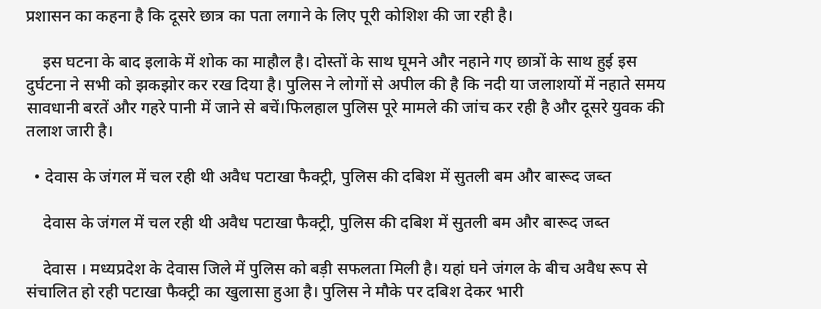प्रशासन का कहना है कि दूसरे छात्र का पता लगाने के लिए पूरी कोशिश की जा रही है।

    इस घटना के बाद इलाके में शोक का माहौल है। दोस्तों के साथ घूमने और नहाने गए छात्रों के साथ हुई इस दुर्घटना ने सभी को झकझोर कर रख दिया है। पुलिस ने लोगों से अपील की है कि नदी या जलाशयों में नहाते समय सावधानी बरतें और गहरे पानी में जाने से बचें।फिलहाल पुलिस पूरे मामले की जांच कर रही है और दूसरे युवक की तलाश जारी है।

  • देवास के जंगल में चल रही थी अवैध पटाखा फैक्ट्री, पुलिस की दबिश में सुतली बम और बारूद जब्त

    देवास के जंगल में चल रही थी अवैध पटाखा फैक्ट्री, पुलिस की दबिश में सुतली बम और बारूद जब्त

    देवास । मध्यप्रदेश के देवास जिले में पुलिस को बड़ी सफलता मिली है। यहां घने जंगल के बीच अवैध रूप से संचालित हो रही पटाखा फैक्ट्री का खुलासा हुआ है। पुलिस ने मौके पर दबिश देकर भारी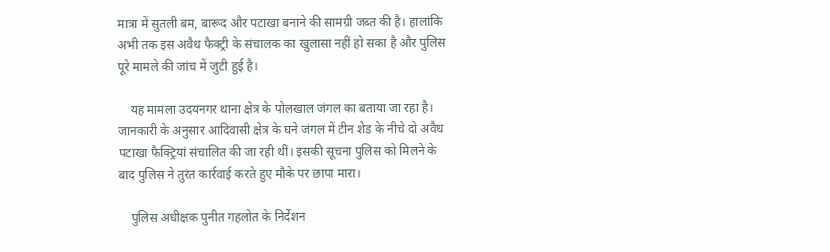मात्रा में सुतली बम, बारूद और पटाखा बनाने की सामग्री जब्त की है। हालांकि अभी तक इस अवैध फैक्ट्री के संचालक का खुलासा नहीं हो सका है और पुलिस पूरे मामले की जांच में जुटी हुई है।

    यह मामला उदयनगर थाना क्षेत्र के पोलखाल जंगल का बताया जा रहा है। जानकारी के अनुसार आदिवासी क्षेत्र के घने जंगल में टीन शेड के नीचे दो अवैध पटाखा फैक्ट्रियां संचालित की जा रही थीं। इसकी सूचना पुलिस को मिलने के बाद पुलिस ने तुरंत कार्रवाई करते हुए मौके पर छापा मारा।

    पुलिस अधीक्षक पुनीत गहलोत के निर्देशन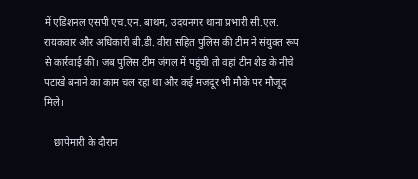में एडिशनल एसपी एच.एन. बाथम, उदयनगर थाना प्रभारी सी.एल. रायकवार और अधिकारी बी.डी. वीरा सहित पुलिस की टीम ने संयुक्त रूप से कार्रवाई की। जब पुलिस टीम जंगल में पहुंची तो वहां टीन शेड के नीचे पटाखे बनाने का काम चल रहा था और कई मजदूर भी मौके पर मौजूद मिले।

    छापेमारी के दौरान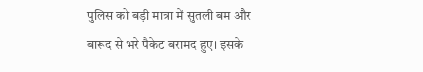पुलिस को बड़ी मात्रा में सुतली बम और बारूद से भरे पैकेट बरामद हुए। इसके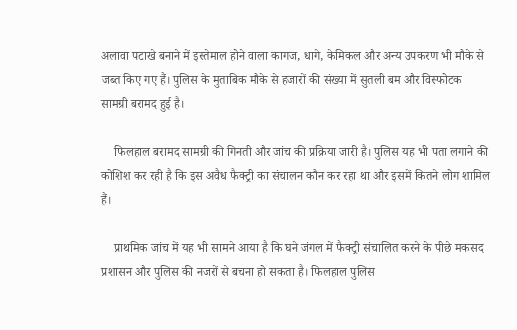अलावा पटाखे बनाने में इस्तेमाल होने वाला कागज, धागे, केमिकल और अन्य उपकरण भी मौके से जब्त किए गए हैं। पुलिस के मुताबिक मौके से हजारों की संख्या में सुतली बम और विस्फोटक सामग्री बरामद हुई है।

    फिलहाल बरामद सामग्री की गिनती और जांच की प्रक्रिया जारी है। पुलिस यह भी पता लगाने की कोशिश कर रही है कि इस अवैध फैक्ट्री का संचालन कौन कर रहा था और इसमें कितने लोग शामिल हैं।

    प्राथमिक जांच में यह भी सामने आया है कि घने जंगल में फैक्ट्री संचालित करने के पीछे मकसद प्रशासन और पुलिस की नजरों से बचना हो सकता है। फिलहाल पुलिस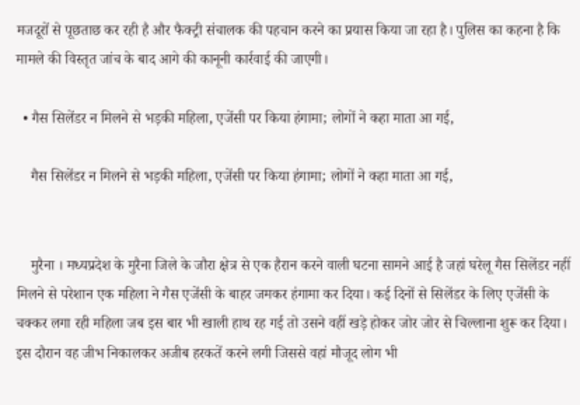मजदूरों से पूछताछ कर रही है और फैक्ट्री संचालक की पहचान करने का प्रयास किया जा रहा है। पुलिस का कहना है कि मामले की विस्तृत जांच के बाद आगे की कानूनी कार्रवाई की जाएगी।

  • गैस सिलेंडर न मिलने से भड़की महिला, एजेंसी पर किया हंगामा; लोगों ने कहा माता आ गई,

    गैस सिलेंडर न मिलने से भड़की महिला, एजेंसी पर किया हंगामा; लोगों ने कहा माता आ गई,


    मुरैना । मध्यप्रदेश के मुरैना जिले के जौरा क्षेत्र से एक हैरान करने वाली घटना सामने आई है जहां घरेलू गैस सिलेंडर नहीं मिलने से परेशान एक महिला ने गैस एजेंसी के बाहर जमकर हंगामा कर दिया। कई दिनों से सिलेंडर के लिए एजेंसी के चक्कर लगा रही महिला जब इस बार भी खाली हाथ रह गई तो उसने वहीं खड़े होकर जोर जोर से चिल्लाना शुरू कर दिया। इस दौरान वह जीभ निकालकर अजीब हरकतें करने लगी जिससे वहां मौजूद लोग भी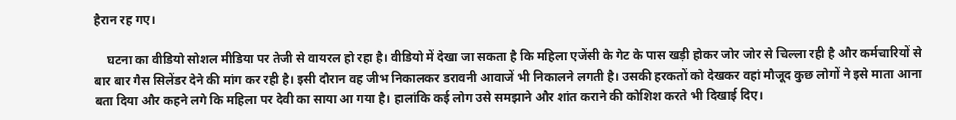हैरान रह गए।

    घटना का वीडियो सोशल मीडिया पर तेजी से वायरल हो रहा है। वीडियो में देखा जा सकता है कि महिला एजेंसी के गेट के पास खड़ी होकर जोर जोर से चिल्ला रही है और कर्मचारियों से बार बार गैस सिलेंडर देने की मांग कर रही है। इसी दौरान वह जीभ निकालकर डरावनी आवाजें भी निकालने लगती है। उसकी हरकतों को देखकर वहां मौजूद कुछ लोगों ने इसे माता आना बता दिया और कहने लगे कि महिला पर देवी का साया आ गया है। हालांकि कई लोग उसे समझाने और शांत कराने की कोशिश करते भी दिखाई दिए।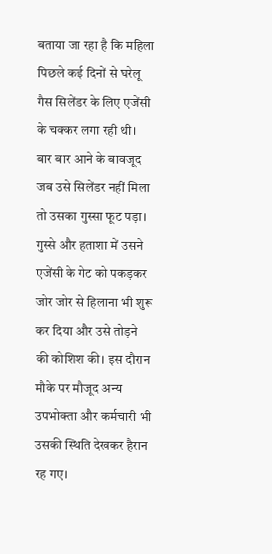बताया जा रहा है कि महिला पिछले कई दिनों से घरेलू गैस सिलेंडर के लिए एजेंसी के चक्कर लगा रही थी। बार बार आने के बावजूद जब उसे सिलेंडर नहीं मिला तो उसका गुस्सा फूट पड़ा। गुस्से और हताशा में उसने एजेंसी के गेट को पकड़कर जोर जोर से हिलाना भी शुरू कर दिया और उसे तोड़ने की कोशिश की। इस दौरान मौके पर मौजूद अन्य उपभोक्ता और कर्मचारी भी उसकी स्थिति देखकर हैरान रह गए।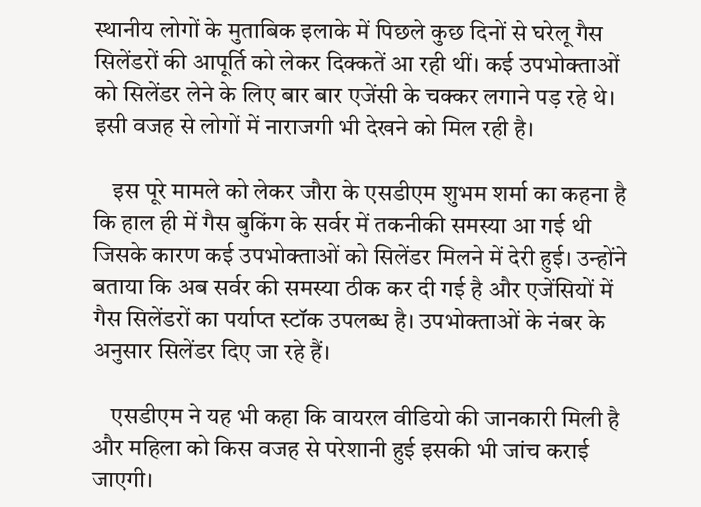स्थानीय लोगों के मुताबिक इलाके में पिछले कुछ दिनों से घरेलू गैस सिलेंडरों की आपूर्ति को लेकर दिक्कतें आ रही थीं। कई उपभोक्ताओं को सिलेंडर लेने के लिए बार बार एजेंसी के चक्कर लगाने पड़ रहे थे। इसी वजह से लोगों में नाराजगी भी देखने को मिल रही है।

    इस पूरे मामले को लेकर जौरा के एसडीएम शुभम शर्मा का कहना है कि हाल ही में गैस बुकिंग के सर्वर में तकनीकी समस्या आ गई थी जिसके कारण कई उपभोक्ताओं को सिलेंडर मिलने में देरी हुई। उन्होंने बताया कि अब सर्वर की समस्या ठीक कर दी गई है और एजेंसियों में गैस सिलेंडरों का पर्याप्त स्टॉक उपलब्ध है। उपभोक्ताओं के नंबर के अनुसार सिलेंडर दिए जा रहे हैं।

    एसडीएम ने यह भी कहा कि वायरल वीडियो की जानकारी मिली है और महिला को किस वजह से परेशानी हुई इसकी भी जांच कराई जाएगी।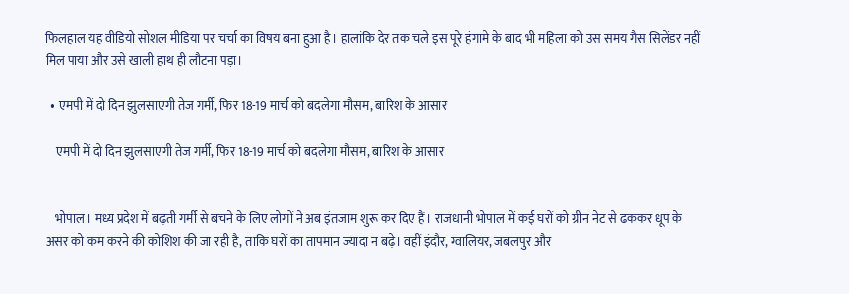फिलहाल यह वीडियो सोशल मीडिया पर चर्चा का विषय बना हुआ है। हालांकि देर तक चले इस पूरे हंगामे के बाद भी महिला को उस समय गैस सिलेंडर नहीं मिल पाया और उसे खाली हाथ ही लौटना पड़ा।

  • एमपी में दो दिन झुलसाएगी तेज गर्मी, फिर 18-19 मार्च को बदलेगा मौसम, बारिश के आसार

    एमपी में दो दिन झुलसाएगी तेज गर्मी, फिर 18-19 मार्च को बदलेगा मौसम, बारिश के आसार


    भोपाल। मध्य प्रदेश में बढ़ती गर्मी से बचने के लिए लोगों ने अब इंतजाम शुरू कर दिए हैं। राजधानी भोपाल में कई घरों को ग्रीन नेट से ढककर धूप के असर को कम करने की कोशिश की जा रही है, ताकि घरों का तापमान ज्यादा न बढ़े। वहीं इंदौर, ग्वालियर, जबलपुर और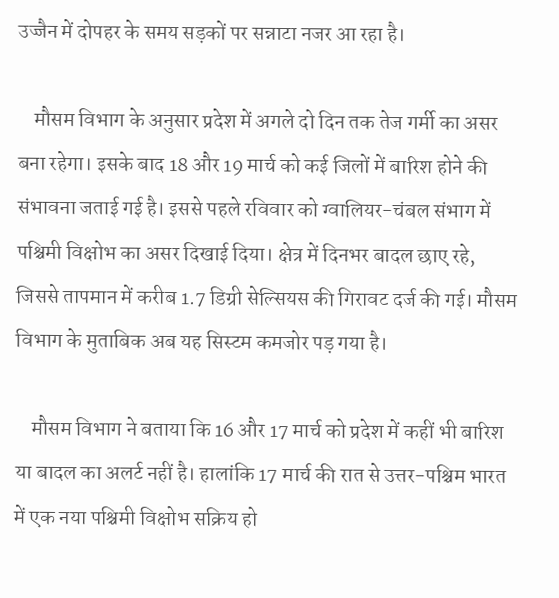उज्जैन में दोपहर के समय सड़कों पर सन्नाटा नजर आ रहा है।

    मौसम विभाग के अनुसार प्रदेश में अगले दो दिन तक तेज गर्मी का असर बना रहेगा। इसके बाद 18 और 19 मार्च को कई जिलों में बारिश होने की संभावना जताई गई है। इससे पहले रविवार को ग्वालियर-चंबल संभाग में पश्चिमी विक्षोभ का असर दिखाई दिया। क्षेत्र में दिनभर बादल छाए रहे, जिससे तापमान में करीब 1.7 डिग्री सेल्सियस की गिरावट दर्ज की गई। मौसम विभाग के मुताबिक अब यह सिस्टम कमजोर पड़ गया है।

    मौसम विभाग ने बताया कि 16 और 17 मार्च को प्रदेश में कहीं भी बारिश या बादल का अलर्ट नहीं है। हालांकि 17 मार्च की रात से उत्तर-पश्चिम भारत में एक नया पश्चिमी विक्षोभ सक्रिय हो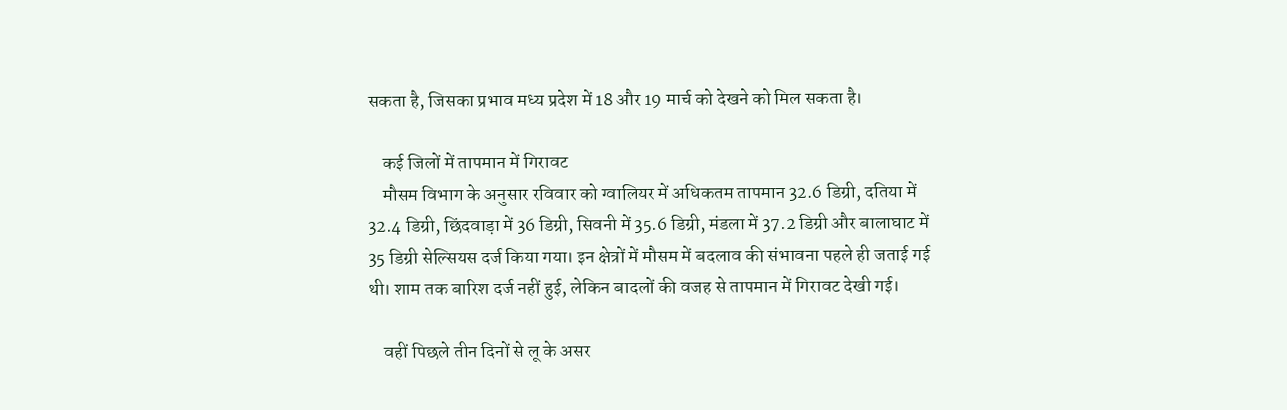सकता है, जिसका प्रभाव मध्य प्रदेश में 18 और 19 मार्च को देखने को मिल सकता है।

    कई जिलों में तापमान में गिरावट
    मौसम विभाग के अनुसार रविवार को ग्वालियर में अधिकतम तापमान 32.6 डिग्री, दतिया में 32.4 डिग्री, छिंदवाड़ा में 36 डिग्री, सिवनी में 35.6 डिग्री, मंडला में 37.2 डिग्री और बालाघाट में 35 डिग्री सेल्सियस दर्ज किया गया। इन क्षेत्रों में मौसम में बदलाव की संभावना पहले ही जताई गई थी। शाम तक बारिश दर्ज नहीं हुई, लेकिन बादलों की वजह से तापमान में गिरावट देखी गई।

    वहीं पिछले तीन दिनों से लू के असर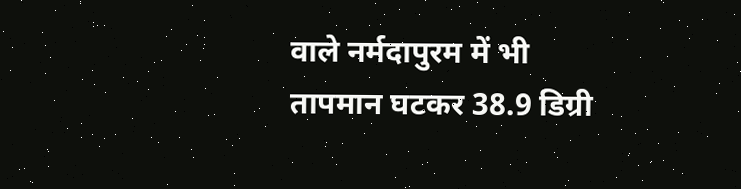वाले नर्मदापुरम में भी तापमान घटकर 38.9 डिग्री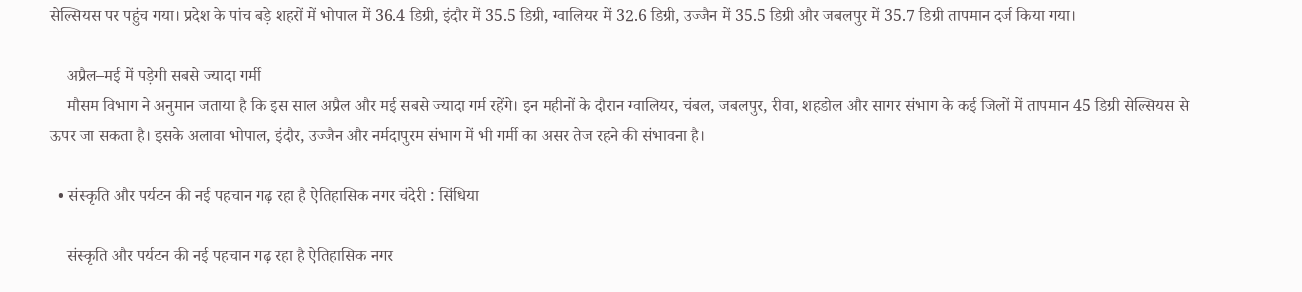सेल्सियस पर पहुंच गया। प्रदेश के पांच बड़े शहरों में भोपाल में 36.4 डिग्री, इंदौर में 35.5 डिग्री, ग्वालियर में 32.6 डिग्री, उज्जैन में 35.5 डिग्री और जबलपुर में 35.7 डिग्री तापमान दर्ज किया गया।

    अप्रैल–मई में पड़ेगी सबसे ज्यादा गर्मी
    मौसम विभाग ने अनुमान जताया है कि इस साल अप्रैल और मई सबसे ज्यादा गर्म रहेंगे। इन महीनों के दौरान ग्वालियर, चंबल, जबलपुर, रीवा, शहडोल और सागर संभाग के कई जिलों में तापमान 45 डिग्री सेल्सियस से ऊपर जा सकता है। इसके अलावा भोपाल, इंदौर, उज्जैन और नर्मदापुरम संभाग में भी गर्मी का असर तेज रहने की संभावना है।

  • संस्कृति और पर्यटन की नई पहचान गढ़ रहा है ऐतिहासिक नगर चंदेरी : सिंधिया

    संस्कृति और पर्यटन की नई पहचान गढ़ रहा है ऐतिहासिक नगर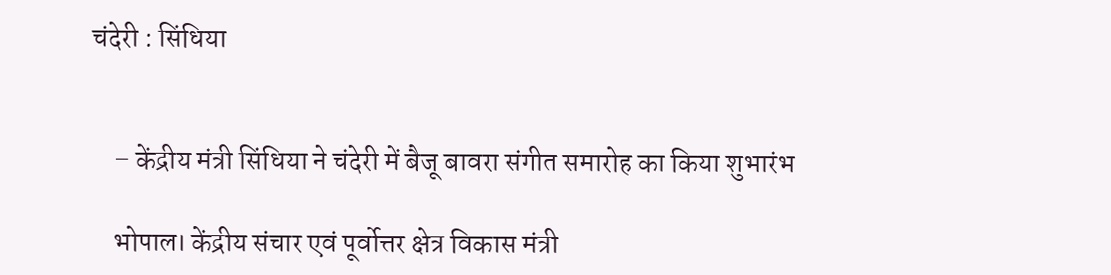चंदेरी : सिंधिया


    – केंद्रीय मंत्री सिंधिया ने चंदेरी में बैजू बावरा संगीत समारोह का किया शुभारंभ

    भोपाल। केंद्रीय संचार एवं पूर्वोत्तर क्षेत्र विकास मंत्री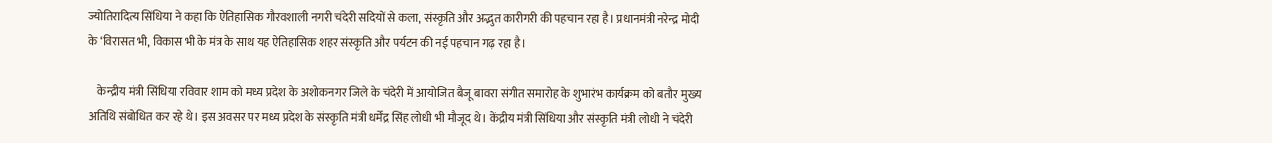ज्योतिरादित्य सिंधिया ने कहा कि ऐतिहासिक गौरवशाली नगरी चंदेरी सदियों से कला, संस्कृति और अद्भुत कारीगरी की पहचान रहा है। प्रधानमंत्री नरेन्द्र मोदी के ‘विरासत भी, विकास भी के मंत्र के साथ यह ऐतिहासिक शहर संस्कृति और पर्यटन की नई पहचान गढ़ रहा है।

    केन्द्रीय मंत्री सिंधिया रविवार शाम को मध्य प्रदेश के अशोकनगर जिले के चंदेरी में आयोजित बैजू बावरा संगीत समारोह के शुभारंभ कार्यक्रम को बतौर मुख्य अतिथि संबोधित कर रहे थे। इस अवसर पर मध्य प्रदेश के संस्कृति मंत्री धर्मेंद्र सिंह लोधी भी मौजूद थे। केंद्रीय मंत्री सिंधिया और संस्कृति मंत्री लोधी ने चंदेरी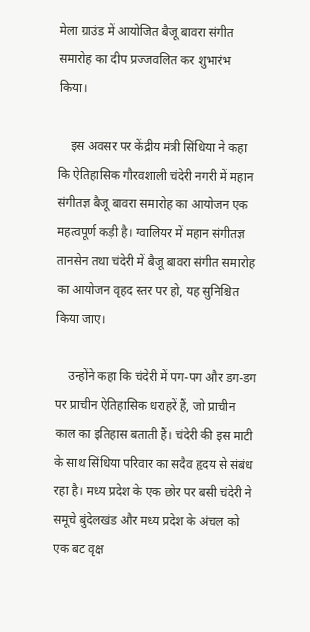मेला ग्राउंड में आयोजित बैजू बावरा संगीत समारोह का दीप प्रज्जवलित कर शुभारंभ किया।

    इस अवसर पर केंद्रीय मंत्री सिंधिया ने कहा कि ऐतिहासिक गौरवशाली चंदेरी नगरी में महान संगीतज्ञ बैजू बावरा समारोह का आयोजन एक महत्वपूर्ण कड़ी है। ग्वालियर में महान संगीतज्ञ तानसेन तथा चंदेरी में बैजू बावरा संगीत समारोह का आयोजन वृहद स्तर पर हो, यह सुनिश्चित किया जाए।

    उन्होंने कहा कि चंदेरी में पग-पग और डग-डग पर प्राचीन ऐतिहासिक धराहरें हैं, जो प्राचीन काल का इतिहास बताती हैं। चंदेरी की इस माटी के साथ सिंधिया परिवार का सदैव हृदय से संबंध रहा है। मध्य प्रदेश के एक छोर पर बसी चंदेरी ने समूचे बुंदेलखंड और मध्य प्रदेश के अंचल को एक बट वृक्ष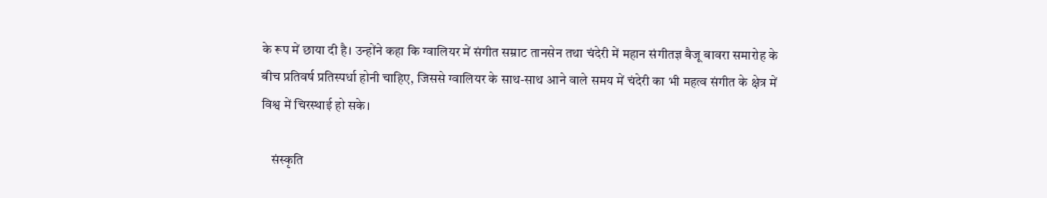के रूप में छाया दी है। उन्होंने कहा कि ग्वालियर में संगीत सम्राट तानसेन तथा चंदेरी में महान संगीतज्ञ बैजू बावरा समारोह के बीच प्रतिवर्ष प्रतिस्पर्धा होनी चाहिए, जिससे ग्वालियर के साथ-साथ आने वाले समय में चंदेरी का भी महत्व संगीत के क्षेत्र में विश्व में चिरस्थाई हो सके।

    संस्कृति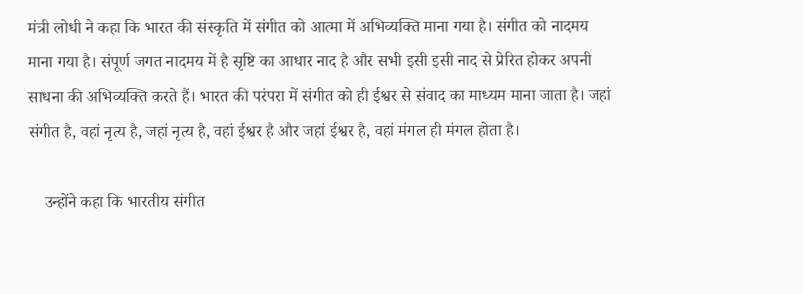मंत्री लोधी ने कहा कि भारत की संस्कृति में संगीत को आत्मा में अभिव्यक्ति माना गया है। संगीत को नादमय माना गया है। संपूर्ण जगत नादमय में है सृष्टि का आधार नाद है और सभी इसी इसी नाद से प्रेरित होकर अपनी साधना की अभिव्यक्ति करते हैं। भारत की परंपरा में संगीत को ही ईश्वर से संवाद का माध्यम माना जाता है। जहां संगीत है, वहां नृत्य है, जहां नृत्य है, वहां ईश्वर है और जहां ईश्वर है, वहां मंगल ही मंगल होता है।

    उन्होंने कहा कि भारतीय संगीत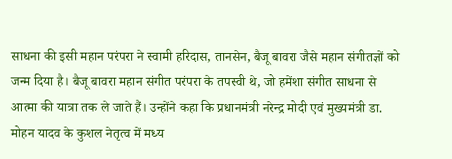साधना की इसी महान परंपरा ने स्वामी हरिदास, तानसेन, बैजू बावरा जैसे महान संगीतज्ञों को जन्म दिया है। बैजू बावरा महान संगीत परंपरा के तपस्वी थे, जो हमेंशा संगीत साधना से आत्मा की यात्रा तक ले जाते हैं। उन्होंने कहा कि प्रधानमंत्री नरेन्द्र मोदी एवं मुख्यमंत्री डा. मोहन यादव के कुशल नेतृत्व में मध्य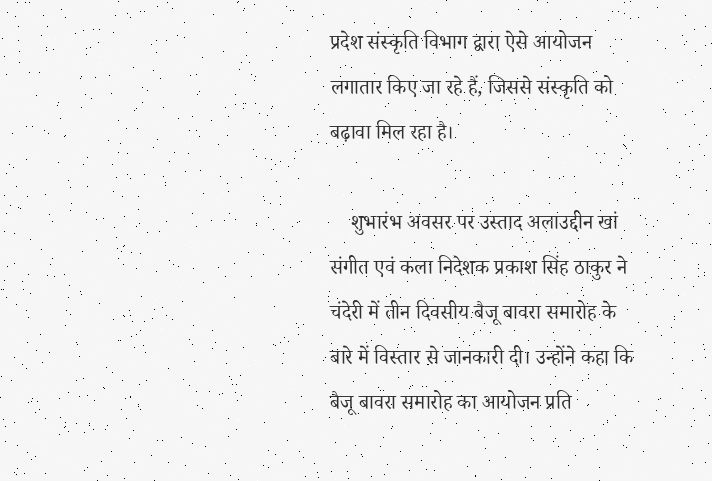प्रदेश संस्कृति विभाग द्वारा ऐसे आयोजन लगातार किए जा रहे हैं, जिससे संस्कृति को बढ़ावा मिल रहा है।

    शुभारंभ अवसर पर उस्ताद अलाउद्दीन खां संगीत एवं कला निदेशक प्रकाश सिंह ठाकुर ने चंदेरी में तीन दिवसीय बैजू बावरा समारोह के बारे में विस्तार से जानकारी दी। उन्होंने कहा कि बैजू बावरा समारोह का आयोजन प्रति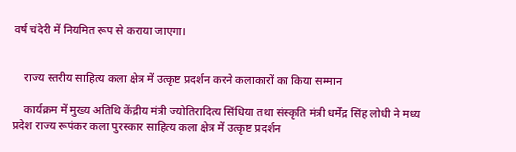वर्ष चंदेरी में नियमित रूप से कराया जाएगा।


    राज्य स्तरीय साहित्य कला क्षेत्र में उत्कृष्ट प्रदर्शन करने कलाकारों का किया सम्मान

    कार्यक्रम में मुख्य अतिथि केंद्रीय मंत्री ज्योतिरादित्य सिंधिया तथा संस्कृति मंत्री धर्मेंद्र सिंह लोधी ने मध्य प्रदेश राज्य रूपंकर कला पुरस्कार साहित्य कला क्षेत्र में उत्कृष्ट प्रदर्शन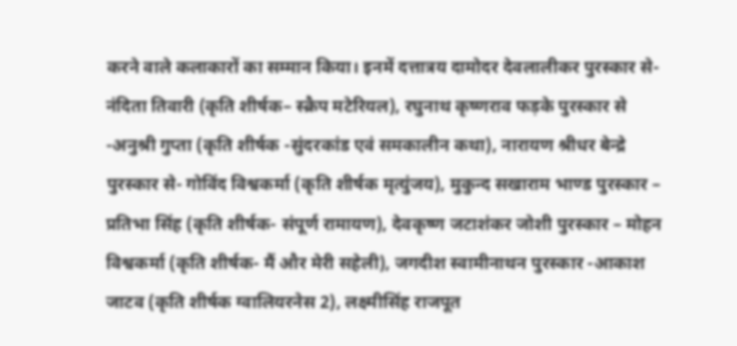करने वाले कलाकारों का सम्मान किया। इनमें दत्तात्रय दामोदर देवलालीकर पुरस्कार से- नंदिता तिवारी (कृति शीर्षक– स्क्रैप मटेरियल), रघुनाथ कृष्णराव फड़के पुरस्कार से -अनुश्री गुप्ता (कृति शीर्षक -सुंदरकांड एवं समकालीन कथा), नारायण श्रीधर बेन्द्रे पुरस्कार से- गोविंद विश्वकर्मा (कृति शीर्षक मृत्युंजय), मुकुन्द सखाराम भाण्ड पुरस्कार – प्रतिभा सिंह (कृति शीर्षक- संपूर्ण रामायण), देवकृष्ण जटाशंकर जोशी पुरस्कार – मोहन विश्वकर्मा (कृति शीर्षक- मैं और मेरी सहेली), जगदीश स्वामीनाथन पुरस्कार -आकाश जाटव (कृति शीर्षक ग्वालियरनेस 2), लक्ष्मीसिंह राजपूत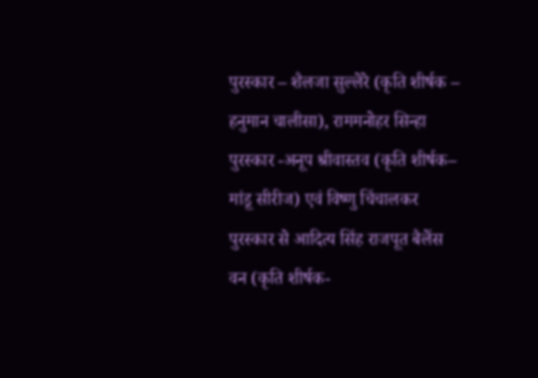पुरस्कार – शैलजा सुल्लेरे (कृति शीर्षक – हनुमान चालीसा), राममनोहर सिन्हा पुरस्कार -अनूप श्रीवास्तव (कृति शीर्षक– मांडू सीरीज) एवं विष्णु चिंचालकर पुरस्कार से आदित्य सिंह राजपूत बैलेंस वन (कृति शीर्षक-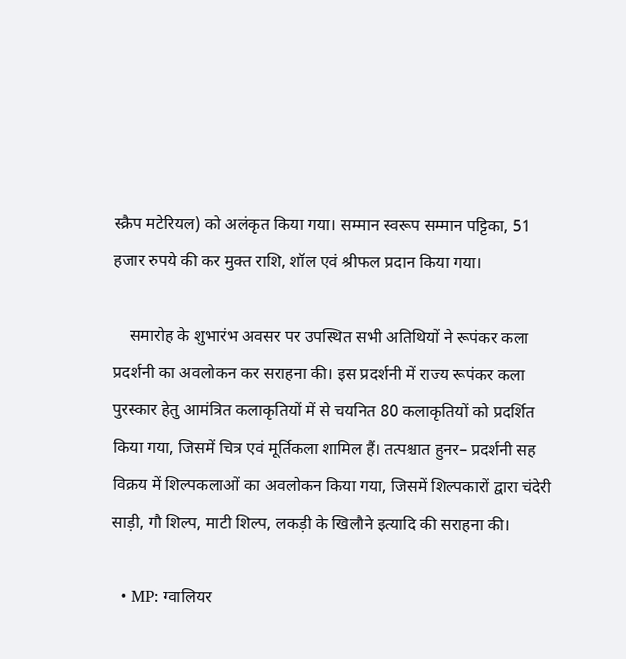स्क्रैप मटेरियल) को अलंकृत किया गया। सम्मान स्वरूप सम्मान पट्टिका, 51 हजार रुपये की कर मुक्त राशि, शॉल एवं श्रीफल प्रदान किया गया।

    समारोह के शुभारंभ अवसर पर उपस्थित सभी अतिथियों ने रूपंकर कला प्रदर्शनी का अवलोकन कर सराहना की। इस प्रदर्शनी में राज्य रूपंकर कला पुरस्कार हेतु आमंत्रित कलाकृतियों में से चयनित 80 कलाकृतियों को प्रदर्शित किया गया, जिसमें चित्र एवं मूर्तिकला शामिल हैं। तत्पश्चात हुनर– प्रदर्शनी सह विक्रय में शिल्पकलाओं का अवलोकन किया गया, जिसमें शिल्पकारों द्वारा चंदेरी साड़ी, गौ शिल्प, माटी शिल्प, लकड़ी के खिलौने इत्यादि की सराहना की।

  • MP: ग्वालियर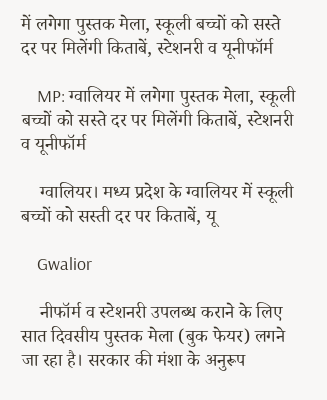में लगेगा पुस्तक मेला, स्कूली बच्चों को सस्ते दर पर मिलेंगी किताबें, स्टेशनरी व यूनीफॉर्म

    MP: ग्वालियर में लगेगा पुस्तक मेला, स्कूली बच्चों को सस्ते दर पर मिलेंगी किताबें, स्टेशनरी व यूनीफॉर्म

    ग्वालियर। मध्य प्रदेश के ग्वालियर में स्कूली बच्चों को सस्ती दर पर किताबें, यू

    Gwalior

    नीफॉर्म व स्टेशनरी उपलब्ध कराने के लिए सात दिवसीय पुस्तक मेला (बुक फेयर) लगने जा रहा है। सरकार की मंशा के अनुरूप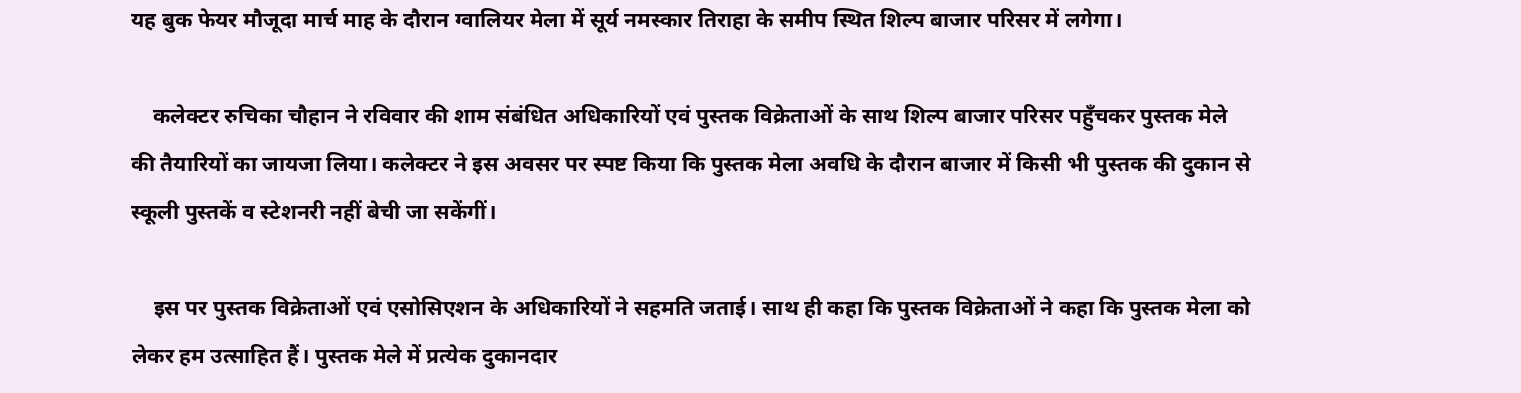यह बुक फेयर मौजूदा मार्च माह के दौरान ग्वालियर मेला में सूर्य नमस्कार तिराहा के समीप स्थित शिल्प बाजार परिसर में लगेगा।

    कलेक्टर रुचिका चौहान ने रविवार की शाम संबंधित अधिकारियों एवं पुस्तक विक्रेताओं के साथ शिल्प बाजार परिसर पहुँचकर पुस्तक मेले की तैयारियों का जायजा लिया। कलेक्टर ने इस अवसर पर स्पष्ट किया कि पुस्तक मेला अवधि के दौरान बाजार में किसी भी पुस्तक की दुकान से स्कूली पुस्तकें व स्टेशनरी नहीं बेची जा सकेंगीं।

    इस पर पुस्तक विक्रेताओं एवं एसोसिएशन के अधिकारियों ने सहमति जताई। साथ ही कहा कि पुस्तक विक्रेताओं ने कहा कि पुस्तक मेला को लेकर हम उत्साहित हैं। पुस्तक मेले में प्रत्येक दुकानदार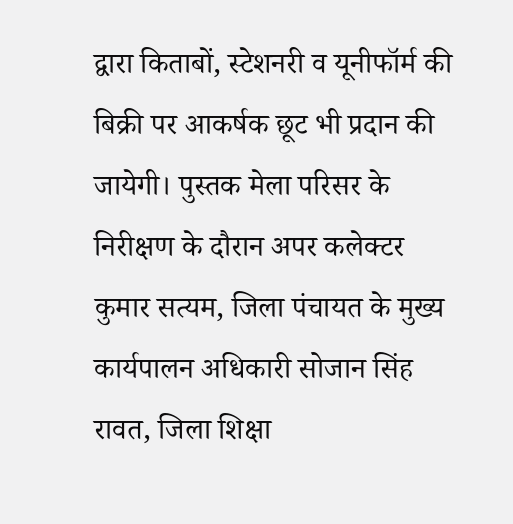द्वारा किताबों, स्टेशनरी व यूनीफॉर्म की बिक्री पर आकर्षक छूट भी प्रदान की जायेगी। पुस्तक मेला परिसर के निरीक्षण के दौरान अपर कलेक्टर कुमार सत्यम, जिला पंचायत के मुख्य कार्यपालन अधिकारी सोजान सिंह रावत, जिला शिक्षा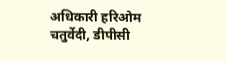अधिकारी हरिओम चतुर्वेदी, डीपीसी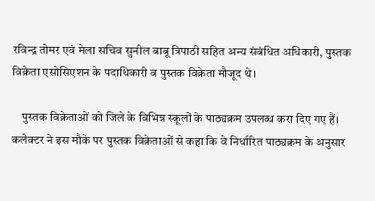रविन्द्र तोमर एवं मेला सचिव सुनील बाबू त्रिपाठी सहित अन्य संबंधित अधिकारी, पुस्तक विक्रेता एसोसिएशन के पदाधिकारी व पुस्तक विक्रेता मौजूद थे।

    पुस्तक विक्रेताओं को जिले के विभिन्न स्कूलों के पाठ्यक्रम उपलब्ध करा दिए गए हैं। कलेक्टर ने इस मौके पर पुस्तक विक्रेताओं से कहा कि वे निर्धारित पाठ्यक्रम के अनुसार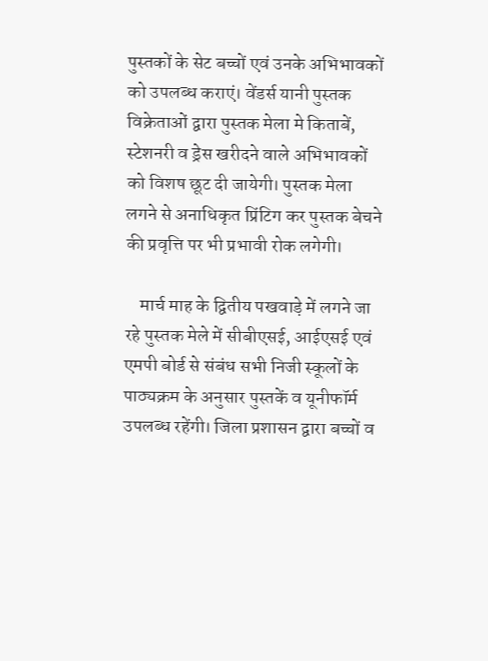पुस्तकों के सेट बच्चों एवं उनके अभिभावकों को उपलब्ध कराएं। वेंडर्स यानी पुस्तक विक्रेताओं द्वारा पुस्तक मेला मे किताबें, स्टेशनरी व ड्रेस खरीदने वाले अभिभावकों को विशष छूट दी जायेगी। पुस्तक मेला लगने से अनाधिकृत प्रिंटिग कर पुस्तक बेचने की प्रवृत्ति पर भी प्रभावी रोक लगेगी।

    मार्च माह के द्वितीय पखवाड़े में लगने जा रहे पुस्तक मेले में सीबीएसई, आईएसई एवं एमपी बोर्ड से संबंध सभी निजी स्कूलों के पाठ्यक्रम के अनुसार पुस्तकें व यूनीफॉर्म उपलब्ध रहेंगी। जिला प्रशासन द्वारा बच्चों व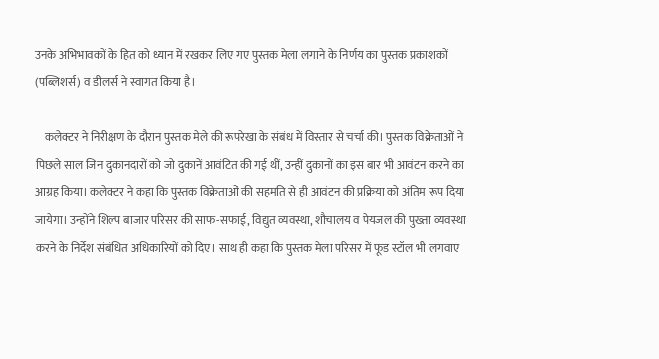उनके अभिभावकों के हित को ध्यान में रखकर लिए गए पुस्तक मेला लगाने के निर्णय का पुस्तक प्रकाशकों (पब्लिशर्स) व डीलर्स ने स्वागत किया है।

    कलेक्टर ने निरीक्षण के दौरान पुस्तक मेले की रूपरेखा के संबंध में विस्तार से चर्चा की। पुस्तक विक्रेताओं ने पिछले साल जिन दुकानदारों को जो दुकानें आवंटित की गई थीं, उन्हीं दुकानों का इस बार भी आवंटन करने का आग्रह किया। कलेक्टर ने कहा कि पुस्तक विक्रेताओं की सहमति से ही आवंटन की प्रक्रिया को अंतिम रूप दिया जायेगा। उन्होंने शिल्प बाजार परिसर की साफ-सफाई, विद्युत व्यवस्था, शौचालय व पेयजल की पुख्ता व्यवस्था करने के निर्देश संबंधित अधिकारियों को दिए। साथ ही कहा कि पुस्तक मेला परिसर में फूड स्टॉल भी लगवाए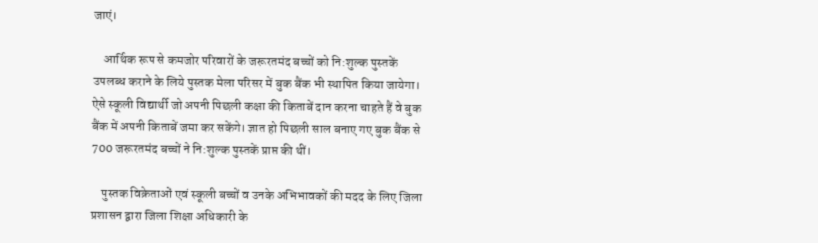जाएं।

    आर्थिक रूप से कमजोर परिवारों के जरूरतमंद बच्चों को नि:शुल्क पुस्तकें उपलब्ध कराने के लिये पुस्तक मेला परिसर में बुक बैंक भी स्थापित किया जायेगा। ऐसे स्कूली विद्यार्थी जो अपनी पिछली कक्षा की किताबें दान करना चाहते हैं वे बुक बैंक में अपनी किताबें जमा कर सकेंगे। ज्ञात हो पिछली साल बनाए गए बुक बैंक से 700 जरूरतमंद बच्चों ने नि:शुल्क पुस्तकें प्राप्त की थीं।

    पुस्तक विक्रेताओं एवं स्कूली बच्चों व उनके अभिभावकों की मदद के लिए जिला प्रशासन द्वारा जिला शिक्षा अधिकारी के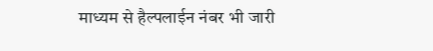माध्यम से हैल्पलाईन नंबर भी जारी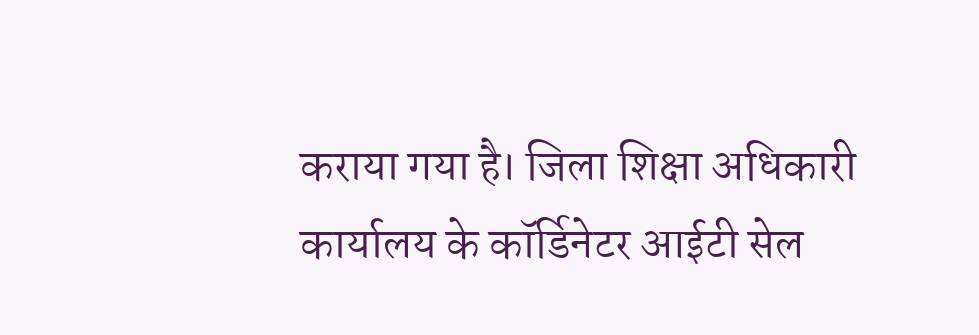कराया गया है। जिला शिक्षा अधिकारी कार्यालय के कॉर्डिनेटर आईटी सेल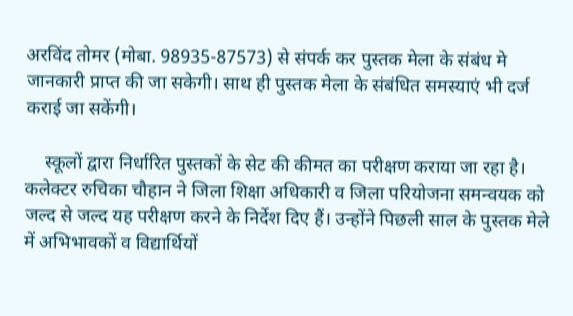अरविंद तोमर (मोबा. 98935-87573) से संपर्क कर पुस्तक मेला के संबंध मे जानकारी प्राप्त की जा सकेगी। साथ ही पुस्तक मेला के संबंधित समस्याएं भी दर्ज कराई जा सकेंगी।

    स्कूलों द्वारा निर्धारित पुस्तकों के सेट की कीमत का परीक्षण कराया जा रहा है। कलेक्टर रुचिका चौहान ने जिला शिक्षा अधिकारी व जिला परियोजना समन्वयक को जल्द से जल्द यह परीक्षण करने के निर्देश दिए हैं। उन्होंने पिछली साल के पुस्तक मेले में अभिभावकों व विद्यार्थियों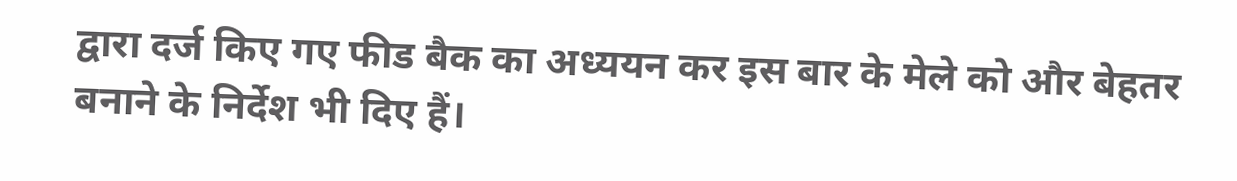द्वारा दर्ज किए गए फीड बैक का अध्ययन कर इस बार के मेले को और बेहतर बनाने के निर्देश भी दिए हैं।